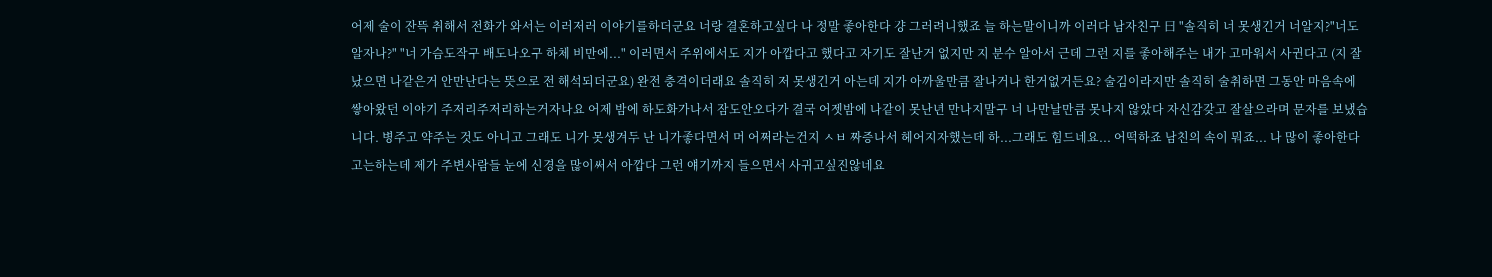어제 술이 잔뜩 취해서 전화가 와서는 이러저러 이야기를하더군요 너랑 결혼하고싶다 나 정말 좋아한다 걍 그러려니했죠 늘 하는말이니까 이러다 남자친구 曰 "솔직히 너 못생긴거 너알지?"너도알자나?" "너 가슴도작구 배도나오구 하체 비만에..." 이러면서 주위에서도 지가 아깝다고 했다고 자기도 잘난거 없지만 지 분수 알아서 근데 그런 지를 좋아해주는 내가 고마워서 사귄다고 (지 잘났으면 나같은거 안만난다는 뜻으로 전 해석되더군요) 완전 충격이더래요 솔직히 저 못생긴거 아는데 지가 아까울만큼 잘나거나 한거없거든요? 술김이라지만 솔직히 술취하면 그동안 마음속에 쌓아왔던 이야기 주저리주저리하는거자나요 어제 밤에 하도화가나서 잠도안오다가 결국 어젯밤에 나같이 못난년 만나지말구 너 나만날만큼 못나지 않았다 자신감갖고 잘살으라며 문자를 보냈습니다. 병주고 약주는 것도 아니고 그래도 니가 못생겨두 난 니가좋다면서 머 어쩌라는건지 ㅅㅂ 짜증나서 헤어지자했는데 하...그래도 힘드네요... 어떡하죠 남친의 속이 뭐죠... 나 많이 좋아한다고는하는데 제가 주변사람들 눈에 신경을 많이써서 아깝다 그런 얘기까지 들으면서 사귀고싶진않네요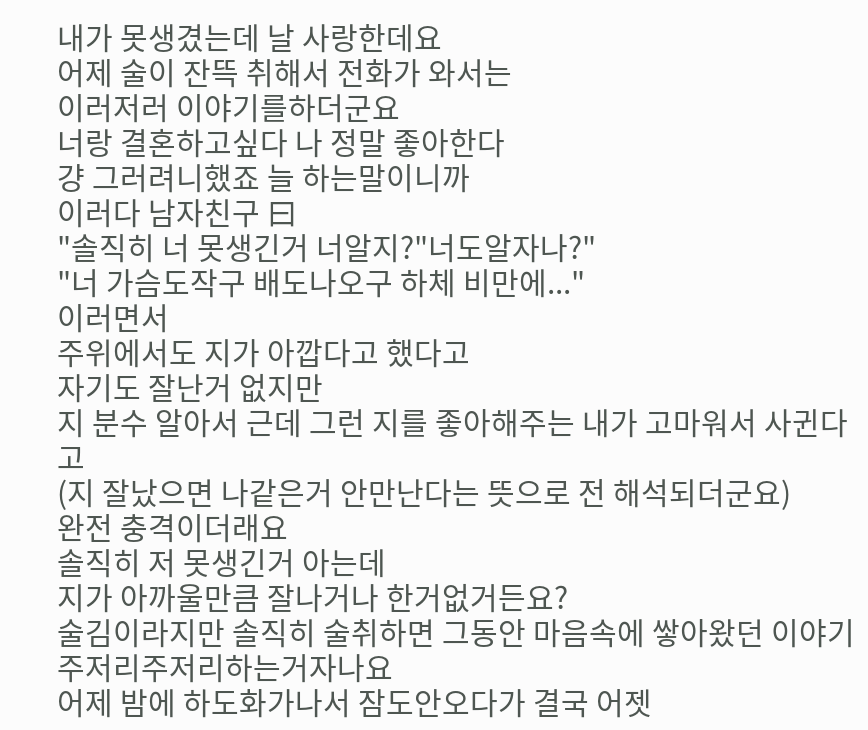내가 못생겼는데 날 사랑한데요
어제 술이 잔뜩 취해서 전화가 와서는
이러저러 이야기를하더군요
너랑 결혼하고싶다 나 정말 좋아한다
걍 그러려니했죠 늘 하는말이니까
이러다 남자친구 曰
"솔직히 너 못생긴거 너알지?"너도알자나?"
"너 가슴도작구 배도나오구 하체 비만에..."
이러면서
주위에서도 지가 아깝다고 했다고
자기도 잘난거 없지만
지 분수 알아서 근데 그런 지를 좋아해주는 내가 고마워서 사귄다고
(지 잘났으면 나같은거 안만난다는 뜻으로 전 해석되더군요)
완전 충격이더래요
솔직히 저 못생긴거 아는데
지가 아까울만큼 잘나거나 한거없거든요?
술김이라지만 솔직히 술취하면 그동안 마음속에 쌓아왔던 이야기 주저리주저리하는거자나요
어제 밤에 하도화가나서 잠도안오다가 결국 어젯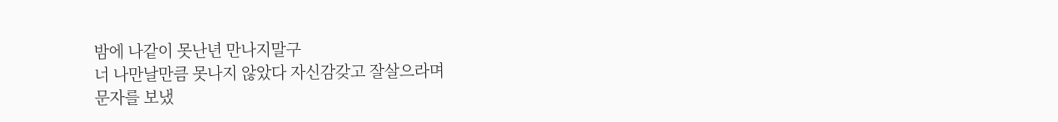밤에 나같이 못난년 만나지말구
너 나만날만큼 못나지 않았다 자신감갖고 잘살으라며
문자를 보냈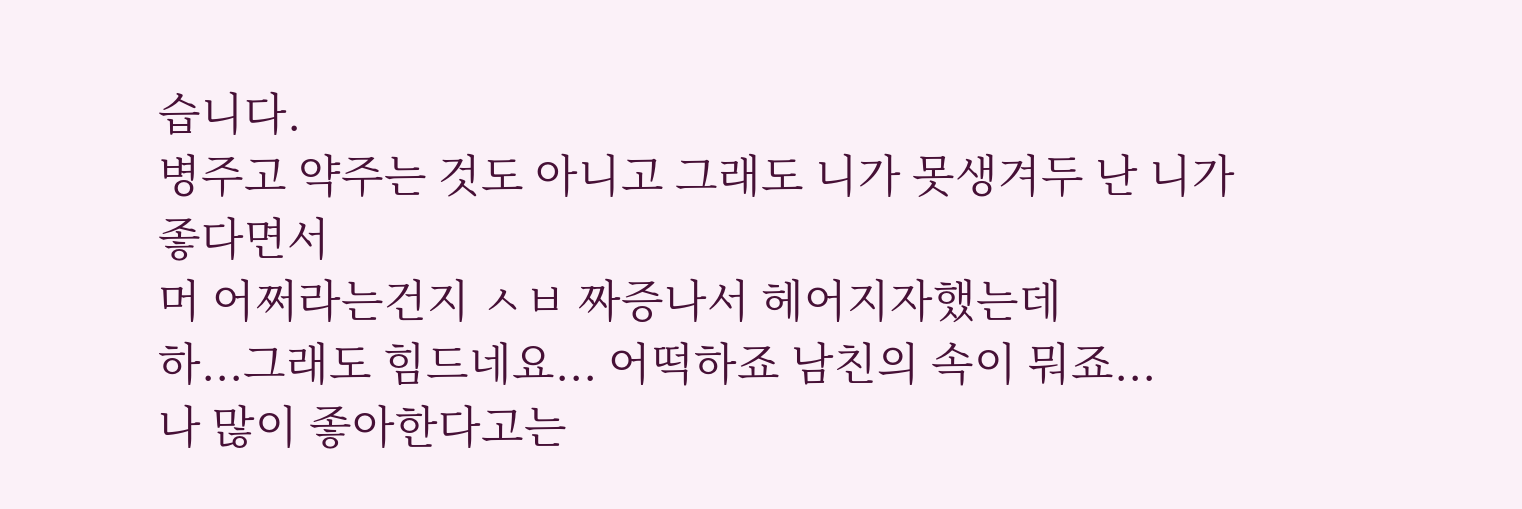습니다.
병주고 약주는 것도 아니고 그래도 니가 못생겨두 난 니가좋다면서
머 어쩌라는건지 ㅅㅂ 짜증나서 헤어지자했는데
하...그래도 힘드네요... 어떡하죠 남친의 속이 뭐죠...
나 많이 좋아한다고는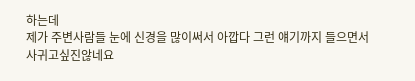하는데
제가 주변사람들 눈에 신경을 많이써서 아깝다 그런 얘기까지 들으면서
사귀고싶진않네요